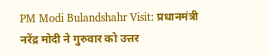PM Modi Bulandshahr Visit: प्रधानमंत्री नरेंद्र मोदी ने गुरुवार को उत्तर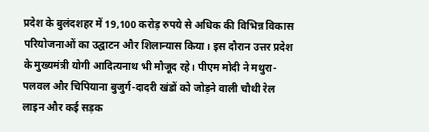प्रदेश के बुलंदशहर में 19,100 करोड़ रुपये से अधिक की विभिन्न विकास परियोजनाओं का उद्घाटन और शिलान्यास किया। इस दौरान उत्तर प्रदेश के मुख्यमंत्री योगी आदित्यनाथ भी मौजूद रहे। पीएम मोदी ने मथुरा-पलवल और चिपियाना बुजुर्ग-दादरी खंडों को जोड़ने वाली चौथी रेल लाइन और कई सड़क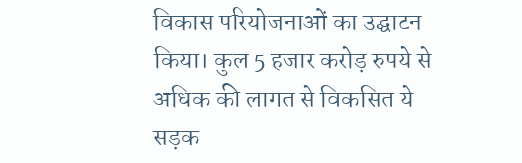विकास परियोजनाओं का उद्घाटन किया। कुल 5 हजार करोड़ रुपये से अधिक की लागत से विकसित ये सड़क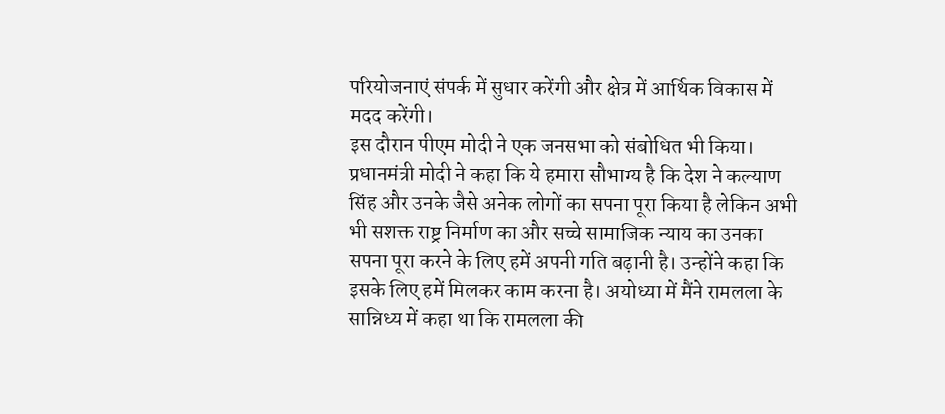परियोजनाएं संपर्क में सुधार करेंगी और क्षेत्र में आर्थिक विकास में मदद करेंगी।
इस दौरान पीएम मोदी ने एक जनसभा को संबोधित भी किया। प्रधानमंत्री मोदी ने कहा कि ये हमारा सौभाग्य है कि देश ने कल्याण सिंह और उनके जैसे अनेक लोगों का सपना पूरा किया है लेकिन अभी भी सशक्त राष्ट्र निर्माण का और सच्चे सामाजिक न्याय का उनका सपना पूरा करने के लिए हमें अपनी गति बढ़ानी है। उन्होंने कहा कि इसके लिए हमें मिलकर काम करना है। अयोध्या में मैंने रामलला के सान्निध्य में कहा था कि रामलला की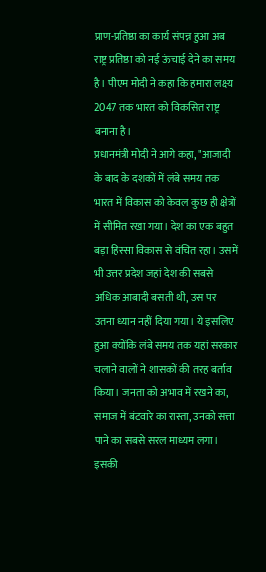प्राण-प्रतिष्ठा का कार्य संपन्न हुआ अब राष्ट्र प्रतिष्ठा को नई ऊंचाई देने का समय है। पीएम मोदी ने कहा कि हमारा लक्ष्य 2047 तक भारत को विकसित राष्ट्र बनाना है।
प्रधानमंत्री मोदी ने आगे कहा, "आजादी के बाद के दशकों में लंबे समय तक भारत में विकास को केवल कुछ ही क्षेत्रों में सीमित रखा गया। देश का एक बहुत बड़ा हिस्सा विकास से वंचित रहा। उसमें भी उत्तर प्रदेश जहां देश की सबसे अधिक आबादी बसती थी, उस पर उतना ध्यान नहीं दिया गया। ये इसलिए हुआ क्योंकि लंबे समय तक यहां सरकार चलाने वालों ने शासकों की तरह बर्ताव किया। जनता को अभाव में रखने का, समाज में बंटवारे का रास्ता, उनको सत्ता पाने का सबसे सरल माध्यम लगा। इसकी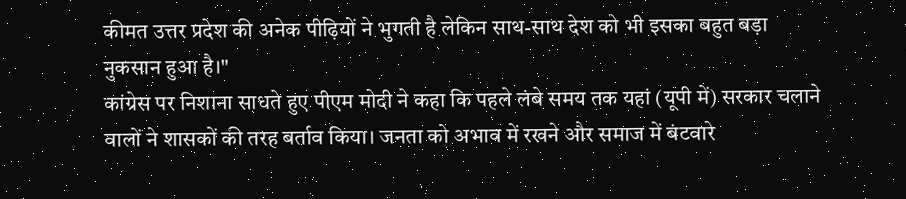कीमत उत्तर प्रदेश की अनेक पीढ़ियों ने भुगती है लेकिन साथ-साथ देश को भी इसका बहुत बड़ा नुकसान हुआ है।"
कांग्रेस पर निशाना साधते हुए पीएम मोदी ने कहा कि पहले लंबे समय तक यहां (यूपी में) सरकार चलाने वालों ने शासकों की तरह बर्ताव किया। जनता को अभाव में रखने और समाज में बंटवारे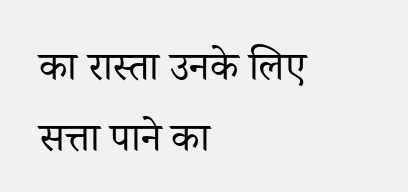का रास्ता उनके लिए सत्ता पाने का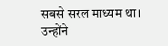सबसे सरल माध्यम था। उन्होंने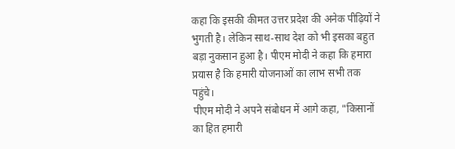कहा कि इसकी कीमत उत्तर प्रदेश की अनेक पीढ़ियों ने भुगती है। लेकिन साथ-साथ देश को भी इसका बहुत बड़ा नुकसान हुआ है। पीएम मोदी ने कहा कि हमारा प्रयास है कि हमारी योजनाओं का लाभ सभी तक पहुंचे।
पीएम मोदी ने अपने संबोधन में आगे कहा, "किसानों का हित हमारी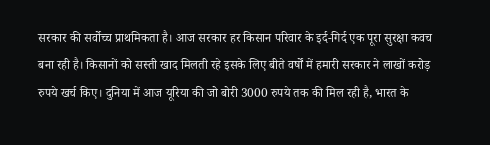सरकार की सर्वोच्च प्राथमिकता है। आज सरकार हर किसान परिवार के इर्द-गिर्द एक पूरा सुरक्षा कवच बना रही है। किसानों को सस्ती खाद मिलती रहे इसके लिए बीते वर्षों में हमारी सरकार ने लाखों करोड़ रुपये खर्च किए। दुनिया में आज यूरिया की जो बोरी 3000 रुपये तक की मिल रही है, भारत के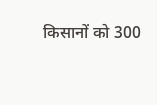किसानों को 300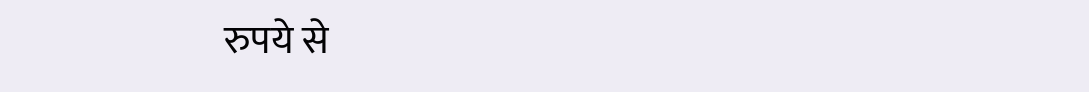रुपये से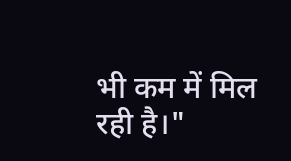भी कम में मिल रही है।"